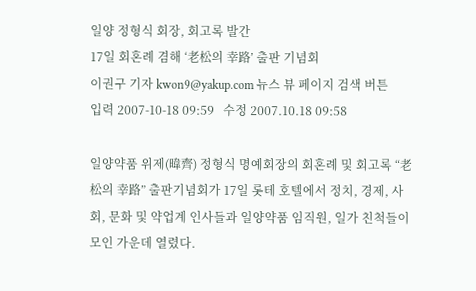일양 정형식 회장, 회고록 발간
17일 회혼례 겸해 ‘老松의 幸路’ 출판 기념회
이권구 기자 kwon9@yakup.com 뉴스 뷰 페이지 검색 버튼
입력 2007-10-18 09:59   수정 2007.10.18 09:58

일양약품 위제(暐齊) 정형식 명예회장의 회혼례 및 회고록 “老松의 幸路” 출판기념회가 17일 롯테 호텔에서 정치, 경제, 사회, 문화 및 약업계 인사들과 일양약품 임직원, 일가 친척들이 모인 가운데 열렸다.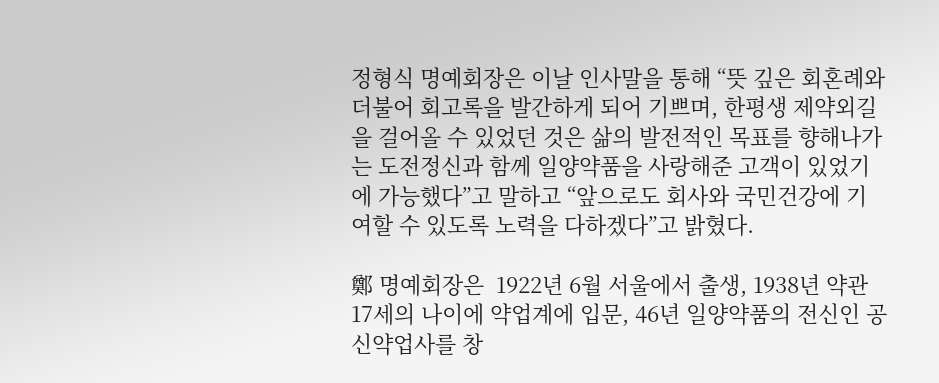정형식 명예회장은 이날 인사말을 통해 “뜻 깊은 회혼례와 더불어 회고록을 발간하게 되어 기쁘며, 한평생 제약외길을 걸어올 수 있었던 것은 삶의 발전적인 목표를 향해나가는 도전정신과 함께 일양약품을 사랑해준 고객이 있었기에 가능했다”고 말하고 “앞으로도 회사와 국민건강에 기여할 수 있도록 노력을 다하겠다”고 밝혔다.

鄭 명예회장은  1922년 6월 서울에서 출생, 1938년 약관 17세의 나이에 약업계에 입문, 46년 일양약품의 전신인 공신약업사를 창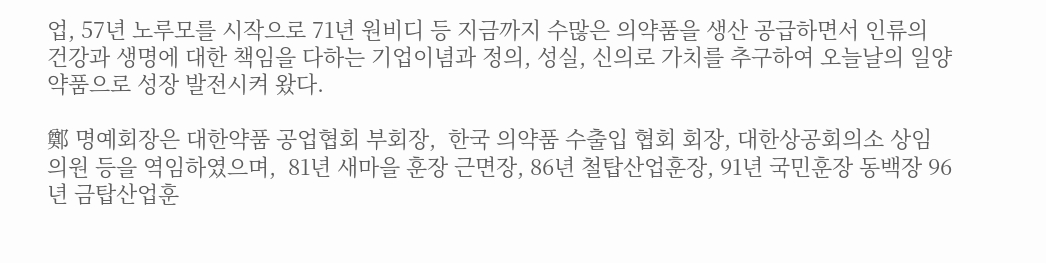업, 57년 노루모를 시작으로 71년 원비디 등 지금까지 수많은 의약품을 생산 공급하면서 인류의 건강과 생명에 대한 책임을 다하는 기업이념과 정의, 성실, 신의로 가치를 추구하여 오늘날의 일양약품으로 성장 발전시켜 왔다.

鄭 명예회장은 대한약품 공업협회 부회장,  한국 의약품 수출입 협회 회장, 대한상공회의소 상임의원 등을 역임하였으며,  81년 새마을 훈장 근면장, 86년 철탑산업훈장, 91년 국민훈장 동백장 96년 금탑산업훈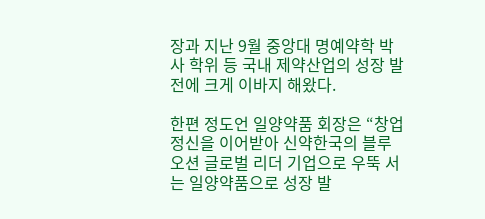장과 지난 9월 중앙대 명예약학 박사 학위 등 국내 제약산업의 성장 발전에 크게 이바지 해왔다.

한편 정도언 일양약품 회장은 “창업정신을 이어받아 신약한국의 블루오션 글로벌 리더 기업으로 우뚝 서는 일양약품으로 성장 발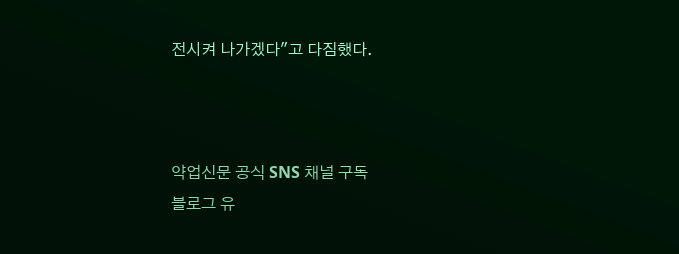전시켜 나가겠다"고 다짐했다.



약업신문 공식 SNS 채널 구독
블로그 유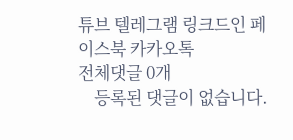튜브 텔레그램 링크드인 페이스북 카카오톡
전체댓글 0개
    등록된 댓글이 없습니다.